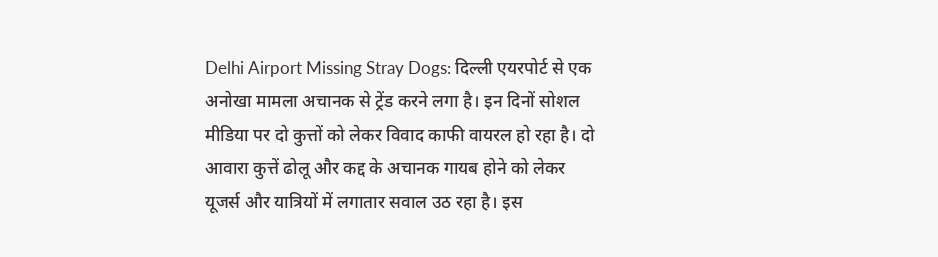Delhi Airport Missing Stray Dogs: दिल्ली एयरपोर्ट से एक अनोखा मामला अचानक से ट्रेंड करने लगा है। इन दिनों सोशल मीडिया पर दो कुत्तों को लेकर विवाद काफी वायरल हो रहा है। दो आवारा कुत्तें ढोलू और कद्द के अचानक गायब होने को लेकर यूजर्स और यात्रियों में लगातार सवाल उठ रहा है। इस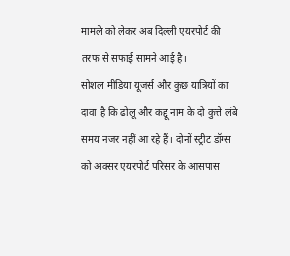मामले को लेकर अब दिल्ली एयरपोर्ट की तरफ से सफाई सामने आई है।
सोशल मीडिया यूजर्स और कुछ यात्रियों का दावा है कि ढोलू और कद्दू नाम के दो कुत्ते लंबे समय नजर नहीं आ रहे हैं। दोनों स्ट्रीट डॉग्स को अक्सर एयरपोर्ट परिसर के आसपास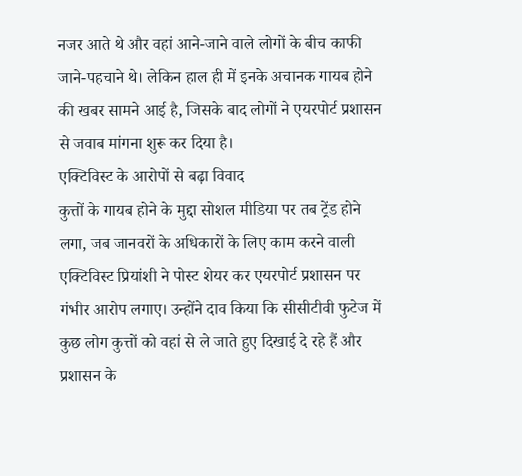नजर आते थे और वहां आने-जाने वाले लोगों के बीच काफी जाने-पहचाने थे। लेकिन हाल ही में इनके अचानक गायब होने की खबर सामने आई है, जिसके बाद लोगों ने एयरपोर्ट प्रशासन से जवाब मांगना शुरू कर दिया है।
एक्टिविस्ट के आरोपों से बढ़ा विवाद
कुत्तों के गायब होने के मुद्दा सोशल मीडिया पर तब ट्रेंड होने लगा, जब जानवरों के अधिकारों के लिए काम करने वाली एक्टिविस्ट प्रियांशी ने पोस्ट शेयर कर एयरपोर्ट प्रशासन पर गंभीर आरोप लगाए। उन्होंने दाव किया कि सीसीटीवी फुटेज में कुछ लोग कुत्तों को वहां से ले जाते हुए दिखाई दे रहे हैं और प्रशासन के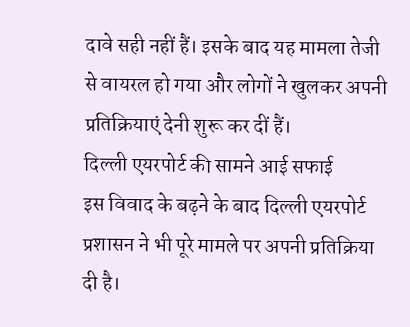दावे सही नहीं हैं। इसके बाद यह मामला तेजी से वायरल हो गया और लोगों ने खुलकर अपनी प्रतिक्रियाएं देनी शुरू कर दीं हैं।
दिल्ली एयरपोर्ट की सामने आई सफाई
इस विवाद के बढ़ने के बाद दिल्ली एयरपोर्ट प्रशासन ने भी पूरे मामले पर अपनी प्रतिक्रिया दी है।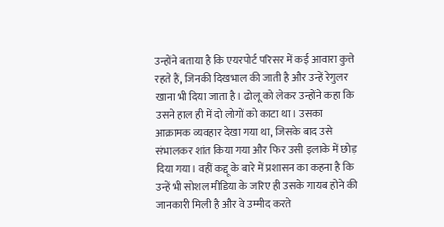उन्होंने बताया है कि एयरपोर्ट परिसर में कई आवारा कुत्ते रहते हैं, जिनकी दिखभाल की जाती है और उन्हें रेगुलर खाना भी दिया जाता है। ढोलू को लेकर उन्होंने कहा कि उसने हाल ही में दो लोगों को काटा था। उसका आक्रामक व्यवहार देखा गया था, जिसके बाद उसे संभालकर शांत किया गया और फिर उसी इलाके में छोड़ दिया गया। वहीं कद्दू के बारे में प्रशासन का कहना है कि उन्हें भी सोशल मीडिया के जरिए ही उसके गायब होने की जानकारी मिली है और वे उम्मीद करते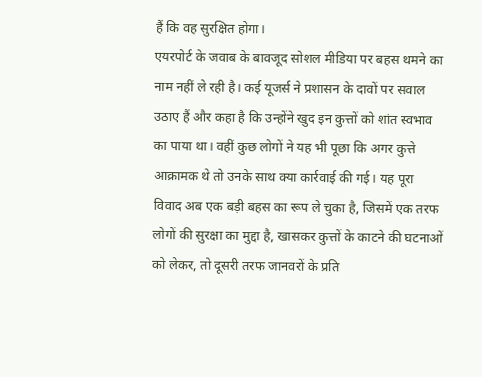हैं कि वह सुरक्षित होगा।
एयरपोर्ट के जवाब के बावजूद सोशल मीडिया पर बहस थमने का नाम नहीं ले रही है। कई यूजर्स ने प्रशासन के दावों पर सवाल उठाए हैं और कहा है कि उन्होंने खुद इन कुत्तों को शांत स्वभाव का पाया था। वहीं कुछ लोगों ने यह भी पूछा कि अगर कुत्ते आक्रामक थे तो उनके साथ क्या कार्रवाई की गई। यह पूरा विवाद अब एक बड़ी बहस का रूप ले चुका है, जिसमें एक तरफ लोगों की सुरक्षा का मुद्दा है, खासकर कुत्तों के काटने की घटनाओं को लेकर, तो दूसरी तरफ जानवरों के प्रति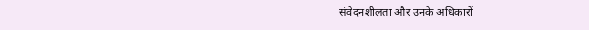संवेदनशीलता और उनके अधिकारों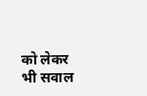को लेकर भी सवाल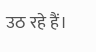उठ रहे हैं।